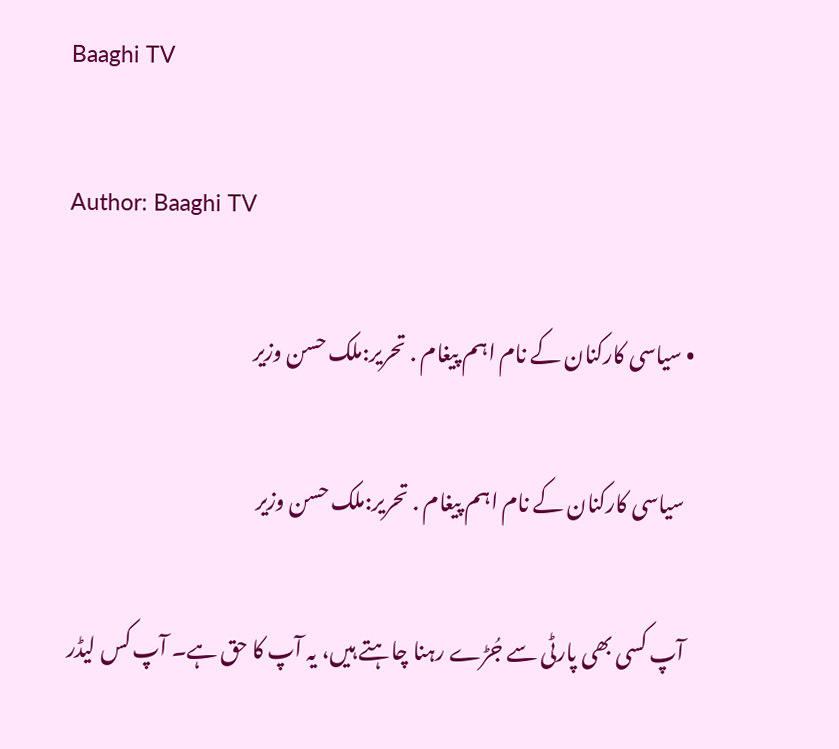Baaghi TV

Author: Baaghi TV

  • سیاسی کارکنان کے نام اہم پیغام . تحریر:ملک حسن وزیر

    سیاسی کارکنان کے نام اہم پیغام . تحریر:ملک حسن وزیر

    آپ کسی بھی پارٹی سے جُڑے رہنا چاہتے ہیں، یہ آپ کا حق ہے۔ آپ کس لیڈر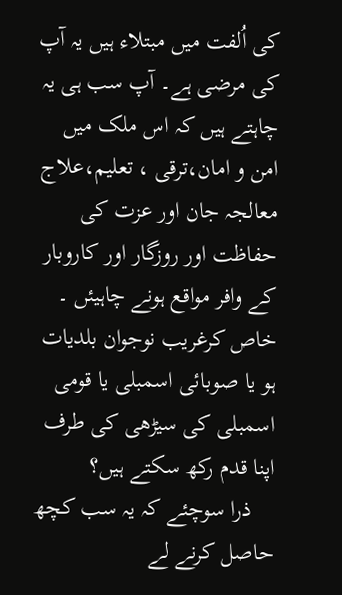کی اُلفت میں مبتلاء ہیں یہ آپ کی مرضی ہے۔ آپ سب ہی یہ چاہتے ہیں کہ اس ملک میں امن و امان،ترقی ، تعلیم،علاج معالجہ جان اور عزت کی حفاظت اور روزگار اور کاروبار کے وافر مواقع ہونے چاہیئں ۔ خاص کرغریب نوجوان بلدیات ہو یا صوبائی اسمبلی یا قومی اسمبلی کی سیڑھی کی طرف اپنا قدم رکھ سکتے ہیں؟
    ذرا سوچئے کہ یہ سب کچھ حاصل کرنے لے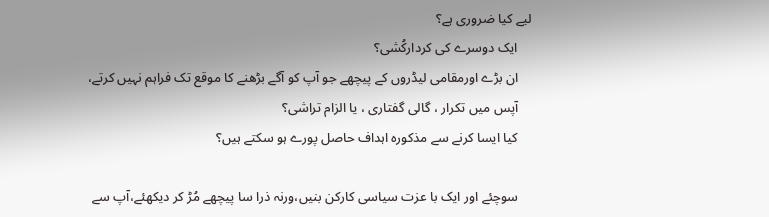لیے کیا ضروری ہے؟
    ایک دوسرے کی کردارکُشی؟
    ان بڑے اورمقامی لیڈروں کے پیچھے جو آپ کو آگے بڑھنے کا موقع تک فراہم نہیں کرتے،
    آپس میں تکرار ، گالی گفتاری ، یا الزام تراشی؟
    کیا ایسا کرنے سے مذکورہ اہداف حاصل پورے ہو سکتے ہیں؟

    سوچئے اور ایک با عزت سیاسی کارکن بنیں،ورنہ ذرا سا پیچھے مُڑ کر دیکھئے،آپ سے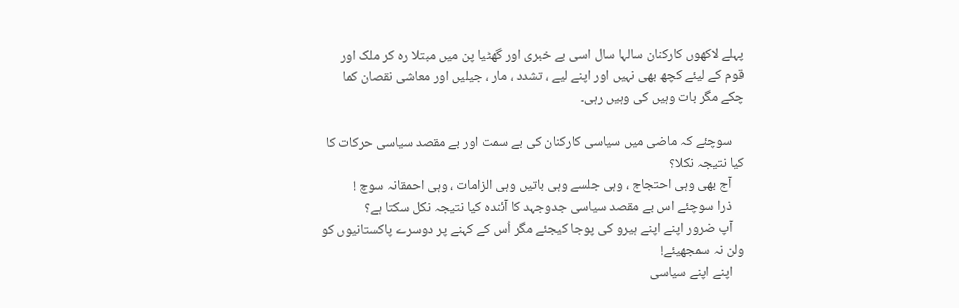پہلے لاکھوں کارکنان سالہا سال اسی بے خبری اور گھٹیا پن میں مبتلا رہ کر ملک اور قوم کے لیئے کچھ بھی نہیں اور اپنے لیے ، تشدد ، مار ، جیلیں اور معاشی نقصان کما چکے مگر بات وہیں کی وہیں رہی۔

    سوچئے کہ ماضی میں سیاسی کارکنان کی بے سمت اور بے مقصد سیاسی حرکات کا کیا نتیجہ نکلا؟
    آج بھی وہی احتجاج ، وہی جلسے وہی باتیں وہی الزامات ، وہی احمقانہ سوچ !
    ذرا سوچئے اس بے مقصد سیاسی جدوجہد کا آئندہ کیا نتیجہ نکل سکتا ہے؟
    آپ ضرور اپنے اپنے ہیرو کی پوجا کیجئے مگر اُس کے کہنے پر دوسرے پاکستانیوں کو ولن نہ سمجھیئے!
    اپنے اپنے سیاسی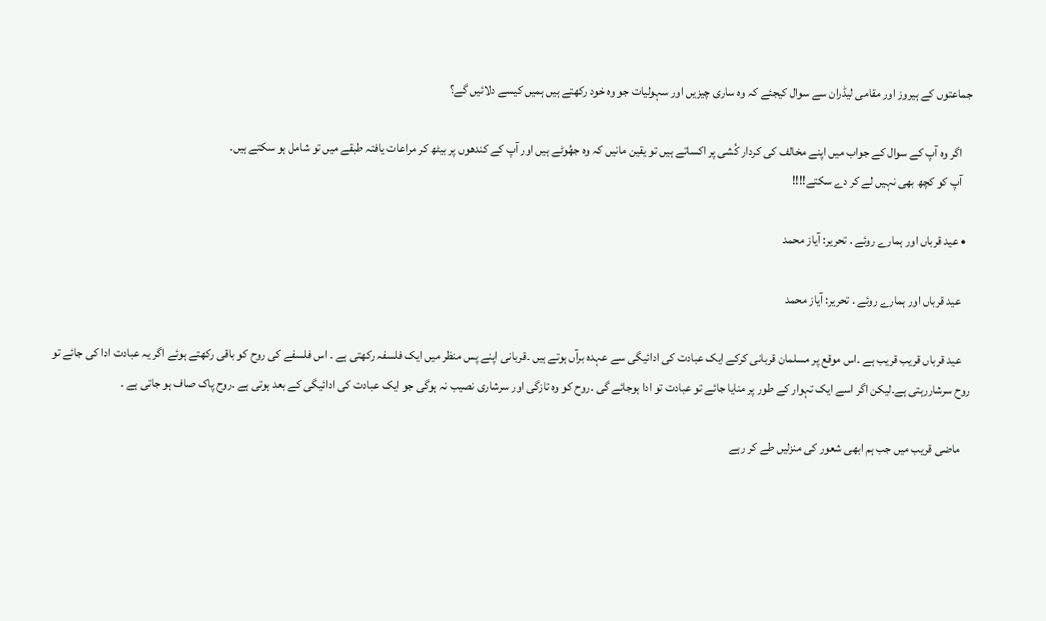جماعتوں کے ہیروز اور مقامی لیڈران سے سوال کیجئے کہ وہ ساری چیزیں اور سہولیات جو وہ خود رکھتے ہیں ہمیں کیسے دلائیں گے؟

    اگر وہ آپ کے سوال کے جواب میں اپنے مخالف کی کردار کُشی پر اکساتے ہیں تو یقین مانیں کہ وہ جھُوٹے ہیں اور آپ کے کندھوں پر بیٹھ کر مراعات یافتہ طبقے میں تو شامل ہو سکتے ہیں۔
    آپ کو کچھ بھی نہیں لے کر دے سکتے!!!!

  • عید قرباں اور ہمارے روئے . تحریر: آیاز محمد

    عید قرباں اور ہمارے روئے . تحریر: آیاز محمد

    عید قرباں قریب قریب ہے ۔اس موقع پر مسلمان قربانی کرکے ایک عبادت کی ادائیگی سے عہدہ برآں ہوتے ہیں ۔قربانی اپنے پس منظر میں ایک فلسفہ رکھتی ہے ۔ اس فلسفے کی روح کو باقی رکھتے ہوئے اگر یہ عبادت ادا کی جائے تو روح سرشاررہتی ہے۔لیکن اگر اسے ایک تہوار کے طور پر منایا جائے تو عبادت تو ادا ہوجائے گی ۔روح کو وہ تازگی اور سرشاری نصیب نہ ہوگی جو ایک عبادت کی ادائیگی کے بعد ہوتی ہے ۔روح پاک صاف ہو جاتی ہے ۔

    ماضی قریب میں جب ہم ابھی شعور کی منزلیں طے کر رہے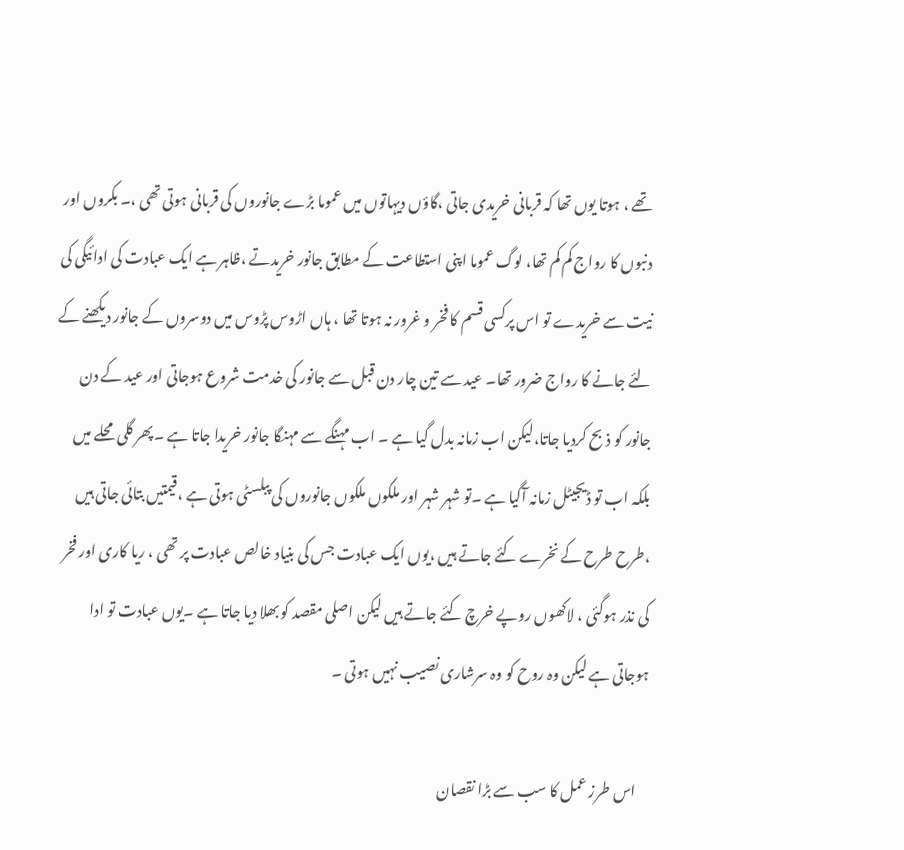تھے ، ہوتا یوں تھا کہ قربانی خریدی جاتی ،گاؤں دیہاتوں میں عموما بڑے جانوروں کی قربانی ہوتی تھی ،۔ بکروں اور دنبوں کا رواج کم کم تھا، لوگ عموما اپنی استطاعت کے مطابق جانور خریدتے ،ظاہر ہے ایک عبادت کی ادائیگی کی نیت سے خریدے تو اس پرکسی قسم کا فخر و غرور نہ ہوتا تھا ، ہاں اڑوس پڑوس میں دوسروں کے جانور دیکھنے کے لئے جانے کا رواج ضرور تھا۔ عید سے تین چار دن قبل سے جانور کی خدمت شروع ہوجاتی اور عید کے دن جانور کو ذبح کردیا جاتا،لیکن اب زمانہ بدل گیا ہے ۔ اب مہنگے سے مہنگا جانور خریدا جاتا ہے ۔پھر گلی محلے میں بلکہ اب تو ڈیجیٹل زمانہ آگیا ہے ۔تو شہر شہر اور ملکوں ملکوں جانوروں کی پبلسٹی ہوتی ہے ،قیمتیں بتائی جاتی ہیں ،طرح طرح کے نخرے کئے جاتے ہیں ،یوں ایک عبادت جس کی بنیاد خالص عبادت پر تھی ، ریا کاری اور فخر کی نذر ہوگئی ، لاکھوں روپے خرچ کئے جاتے ہیں لیکن اصلی مقصد کو بھلا دیا جاتا ہے ۔یوں عبادت تو ادا ہوجاتی ہے لیکن وہ روح کو وہ سرشاری نصیب نہیں ہوتی ۔

    اس طرز عمل کا سب سے بڑا نقصان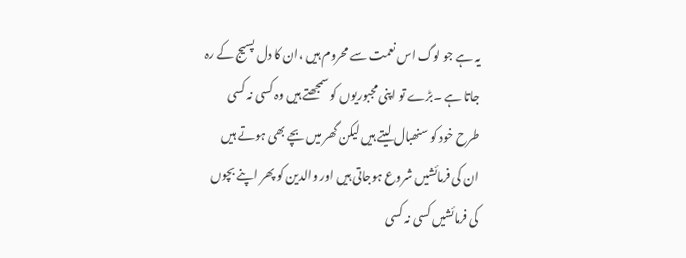یہ ہے جو لوگ اس نعمت سے محروم ہیں ،ان کا دل پسیج کے رہ جاتا ہے ۔بڑے تو اپنی مجبوریوں کو سمجھتے ہیں وہ کسی نہ کسی طرح خود کو سنھبال لیتے ہیں لیکن گھر میں بچے بھی ہوتے ہیں ان کی فرمائشیں شروع ہوجاتی ہیں اور والدین کو پھر اپنے بچوں کی فرمائشیں کسی نہ کسی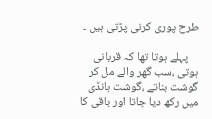طرح پوری کرنی پڑتی ہیں ۔

    پہلے ہوتا تھا کہ قربانی ہوتی ،سب گھر والے مل کر گوشت بناتے ،گوشت ہانڈی میں رکھ دیا جاتا اور باقی کا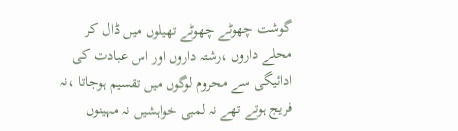گوشت چھوٹے چھوٹے تھیلوں میں ڈال کر محلے داروں ،رشتہ داروں اور اس عبادت کی ادائیگی سے محروم لوگوں میں تقسیم ہوجاتا ،نہ فریج ہوتے تھے نہ لمبی خواہشیں نہ مہینوں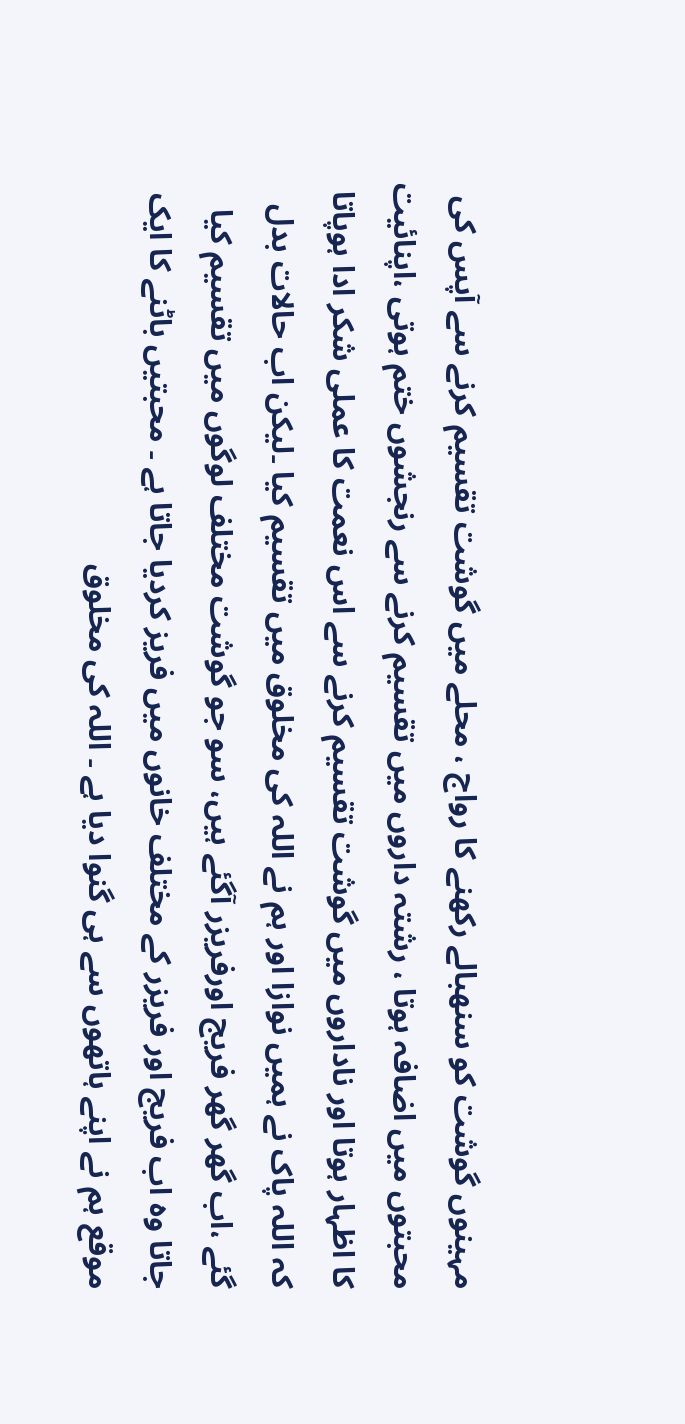مہینوں گوشت کو سنھبالے رکھنے کا رواج ، محلے میں گوشت تقسیم کرنے سے آپس کی محبتوں میں اضافہ ہوتا ، رشتہ داروں میں تقسیم کرنے سے رنجشوں ختم ہوتی ،اپنائیت کا اظہار ہوتا اور ناداروں میں گوشت تقسیم کرنے سے اس نعمت کا عملی شکر ادا ہوپاتا کہ اللہ پاک نے ہمیں نوازا اور ہم نے اللہ کی مخلوق میں تقسیم کیا ۔لیکن اب حالات بدل گئے ،اب گھر گھر فریج اورفریزر آگئے ہیں، سو جو گوشت مختلف لوگوں میں تقسیم کیا جاتا وہ اب فریج اور فریزر کے مختلف خانوں میں فریز کردیا جاتا ہے ۔ محبتیں باٹنے کا ایک موقع ہم نے اپنے ہاتھوں سے ہی گنوا دیا ہے ۔ اللہ کی مخلوق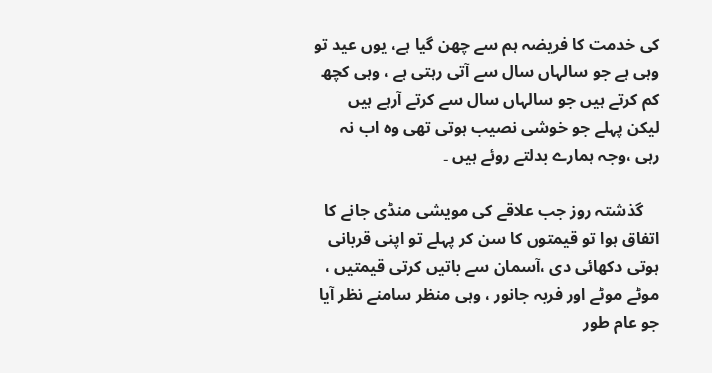کی خدمت کا فریضہ ہم سے چھن گیا ہے، یوں عید تو وہی ہے جو سالہاں سال سے آتی رہتی ہے ، وہی کچھ کم کرتے ہیں جو سالہاں سال سے کرتے آرہے ہیں لیکن پہلے جو خوشی نصیب ہوتی تھی وہ اب نہ رہی ،وجہ ہمارے بدلتے روئے ہیں ۔

    گذشتہ روز جب علاقے کی مویشی منڈی جانے کا اتفاق ہوا تو قیمتوں کا سن کر پہلے تو اپنی قربانی ہوتی دکھائی دی ،آسمان سے باتیں کرتی قیمتیں ، موٹے موٹے اور فربہ جانور ، وہی منظر سامنے نظر آیا جو عام طور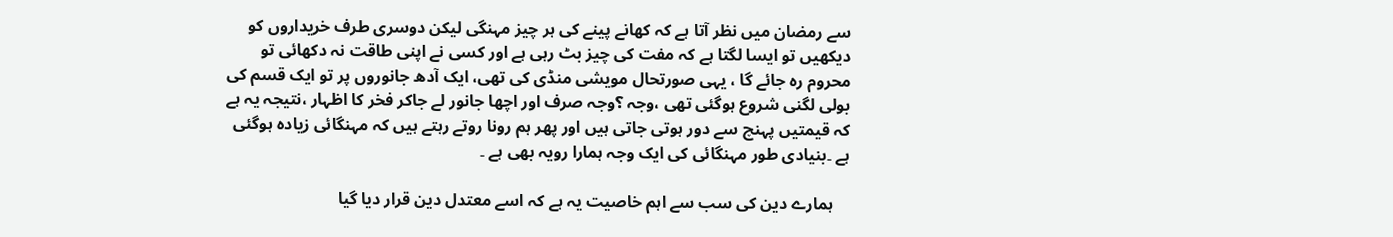سے رمضان میں نظر آتا ہے کہ کھانے پینے کی ہر چیز مہنگی لیکن دوسری طرف خریداروں کو دیکھیں تو ایسا لگتا ہے کہ مفت کی چیز بٹ رہی ہے اور کسی نے اپنی طاقت نہ دکھائی تو محروم رہ جائے گا ، یہی صورتحال مویشی منڈی کی تھی، ایک آدھ جانوروں پر تو ایک قسم کی بولی لگنی شروع ہوگئی تھی ،وجہ ؟وجہ صرف اور اچھا جانور لے جاکر فخر کا اظہار ،نتیجہ یہ ہے کہ قیمتیں پہنچ سے دور ہوتی جاتی ہیں اور پھر ہم رونا روتے رہتے ہیں کہ مہنگائی زیادہ ہوگئی ہے ۔بنیادی طور مہنگائی کی ایک وجہ ہمارا رویہ بھی ہے ۔

    ہمارے دین کی سب سے اہم خاصیت یہ ہے کہ اسے معتدل دین قرار دیا گیا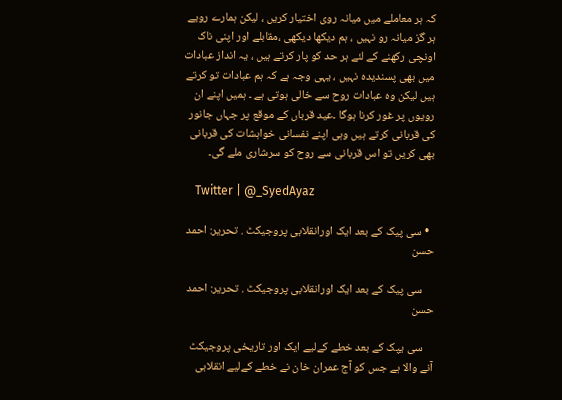کہ ہر معاملے میں میانہ روی اختیار کریں ، لیکن ہمارے رویے ہر گز میانہ رو نہیں ، ہم دیکھا دیکھی ،مقابلے اور اپنی ناک اونچی رکھنے کے لئے ہر حد کو پار کرتے ہیں ، یہ انداز عبادات میں بھی پسندیدہ نہیں ، یہی وجہ ہے کہ ہم عبادات تو کرتے ہیں لیکن وہ عبادات روح سے خالی ہوتی ہے ۔ ہمیں اپنے ان رویوں پر غور کرنا ہوگا ۔عید قرباں کے موقع پر جہاں جانور کی قربانی کرتے ہیں وہی اپنے نفسانی خواہشات کی قربانی بھی کریں تو اس قربانی سے روح کو سرشاری ملے گی۔

    Twitter | @_SyedAyaz

  • سی پیک کے بعد ایک اورانقلابی پروجیکٹ . تحریر: احمد حسن

    سی پیک کے بعد ایک اورانقلابی پروجیکٹ . تحریر: احمد حسن

    سی یپک کے بعد خطے کےلیے ایک اور تاریخی پروجیکٹ آنے والا ہے جس کو آج عمران خان نے خطے کےلیے انقلابی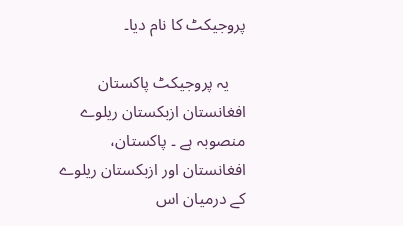پروجیکٹ کا نام دیا۔

    یہ پروجیکٹ پاکستان افغانستان ازبکستان ریلوے منصوبہ ہے ۔ پاکستان، افغانستان اور ازبکستان ریلوے کے درمیان اس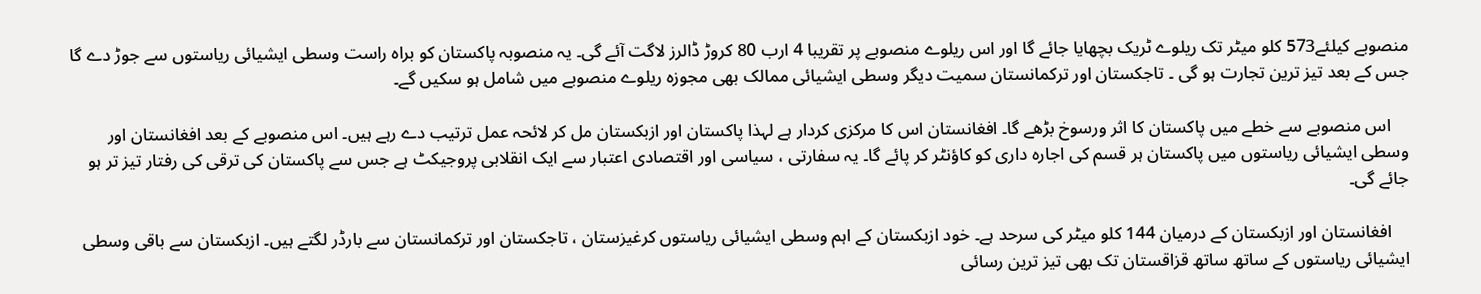منصوبے کیلئے573 کلو میٹر تک ریلوے ٹریک بچھایا جائے گا اور اس ریلوے منصوبے پر تقریبا 4 ارب 80 کروڑ ڈالرز لاگت آئے گی۔ یہ منصوبہ پاکستان کو براہ راست وسطی ایشیائی ریاستوں سے جوڑ دے گا جس کے بعد تیز ترین تجارت ہو گی ۔ تاجکستان اور ترکمانستان سمیت دیگر وسطی ایشیائی ممالک بھی مجوزہ ریلوے منصوبے میں شامل ہو سکیں گے۔

    اس منصوبے سے خطے میں پاکستان کا اثر ورسوخ بڑھے گا۔ افغانستان اس کا مرکزی کردار ہے لہذا پاکستان اور ازبکستان مل کر لائحہ عمل ترتیب دے رہے ہیں۔ اس منصوبے کے بعد افغانستان اور وسطی ایشیائی ریاستوں میں پاکستان ہر قسم کی اجارہ داری کو کاؤنٹر کر پائے گا۔ یہ سفارتی ، سیاسی اور اقتصادی اعتبار سے ایک انقلابی پروجیکٹ ہے جس سے پاکستان کی ترقی کی رفتار تیز تر ہو جائے گی۔

    افغانستان اور ازبکستان کے درمیان 144 کلو میٹر کی سرحد ہے۔ خود ازبکستان کے اہم وسطی ایشیائی ریاستوں کرغیزستان ، تاجکستان اور ترکمانستان سے بارڈر لگتے ہیں۔ ازبکستان سے باقی وسطی ایشیائی ریاستوں کے ساتھ ساتھ قزاقستان تک بھی تیز ترین رسائی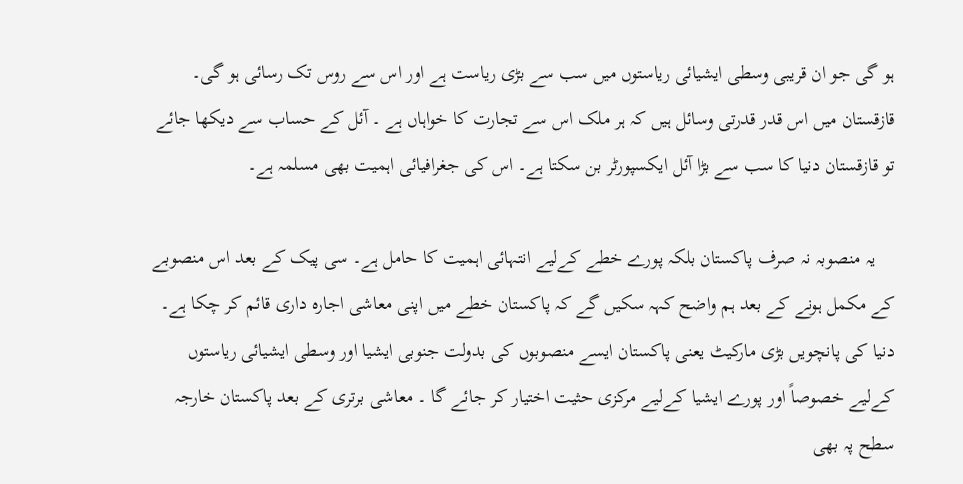ہو گی جو ان قریبی وسطی ایشیائی ریاستوں میں سب سے بڑی ریاست ہے اور اس سے روس تک رسائی ہو گی۔ قازقستان میں اس قدر قدرتی وسائل ہیں کہ ہر ملک اس سے تجارت کا خواہاں ہے ۔ آئل کے حساب سے دیکھا جائے تو قازقستان دنیا کا سب سے بڑا آئل ایکسپورٹر بن سکتا ہے۔ اس کی جغرافیائی اہمیت بھی مسلمہ ہے۔

    یہ منصوبہ نہ صرف پاکستان بلکہ پورے خطے کےلیے انتہائی اہمیت کا حامل ہے۔ سی پیک کے بعد اس منصوبے کے مکمل ہونے کے بعد ہم واضح کہہ سکیں گے کہ پاکستان خطے میں اپنی معاشی اجارہ داری قائم کر چکا ہے۔ دنیا کی پانچویں بڑی مارکیٹ یعنی پاکستان ایسے منصوبوں کی بدولت جنوبی ایشیا اور وسطی ایشیائی ریاستوں کےلیے خصوصاً اور پورے ایشیا کےلیے مرکزی حثیت اختیار کر جائے گا ۔ معاشی برتری کے بعد پاکستان خارجہ سطح پہ بھی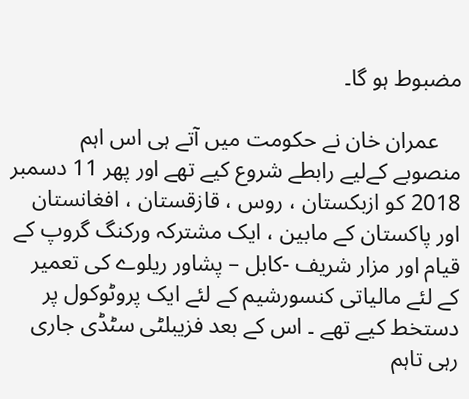مضبوط ہو گا۔

    عمران خان نے حکومت میں آتے ہی اس اہم منصوبے کےلیے رابطے شروع کیے تھے اور پھر 11 دسمبر 2018 کو ازبکستان ، روس ، قازقستان ، افغانستان اور پاکستان کے مابین ، ایک مشترکہ ورکنگ گروپ کے قیام اور مزار شریف -کابل – پشاور ریلوے کی تعمیر کے لئے مالیاتی کنسورشیم کے لئے ایک پروٹوکول پر دستخط کیے تھے ۔ اس کے بعد فزیبلٹی سٹڈی جاری رہی تاہم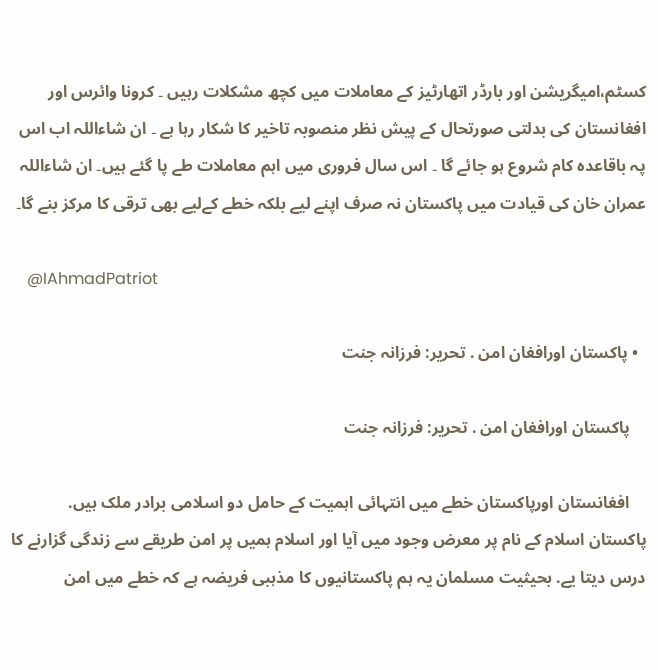کسٹم،امیگریشن اور بارڈر اتھارٹیز کے معاملات میں کچھ مشکلات رہیں ۔ کرونا وائرس اور افغانستان کی بدلتی صورتحال کے پیش نظر منصوبہ تاخیر کا شکار رہا ہے ۔ ان شاءاللہ اب اس پہ باقاعدہ کام شروع ہو جائے گا ۔ اس سال فروری میں اہم معاملات طے پا گئے ہیں۔ ان شاءاللہ عمران خان کی قیادت میں پاکستان نہ صرف اپنے لیے بلکہ خطے کےلیے بھی ترقی کا مرکز بنے گا۔

    @IAhmadPatriot

  • پاکستان اورافغان امن . تحریر: فرزانہ جنت

    پاکستان اورافغان امن . تحریر: فرزانہ جنت

    افغانستان اورپاکستان خطے میں انتہائی اہمیت کے حامل دو اسلامی برادر ملک ہیں. پاکستان اسلام کے نام پر معرض وجود میں آیا اور اسلام ہمیں پر امن طریقے سے زندگی گزارنے کا درس دیتا یے. بحیثیت مسلمان یہ ہم پاکستانیوں کا مذہبی فریضہ ہے کہ خطے میں امن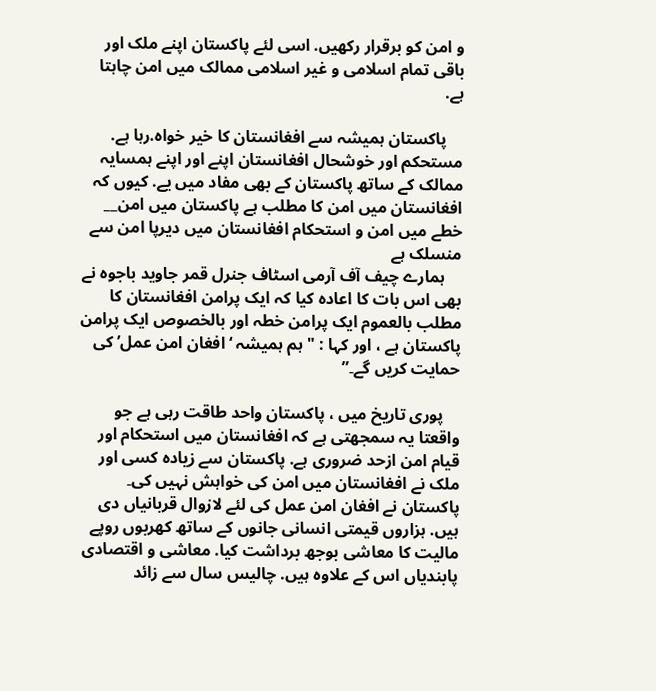و امن کو برقرار رکھیں. اسی لئے پاکستان اپنے ملک اور باقی تمام اسلامی و غیر اسلامی ممالک میں امن چاہتا ہے.

    پاکستان ہمیشہ سے افغانستان کا خیر خواہ.رہا ہے. مستحکم اور خوشحال افغانستان اپنے اور اپنے ہمسایہ ممالک کے ساتھ پاکستان کے بھی مفاد میں یے. کیوں کہ افغانستان میں امن کا مطلب ہے پاکستان میں امن__ خطے میں امن و استحکام افغانستان میں دیرپا امن سے منسلک ہے
    ہمارے چیف آف آرمی اسٹاف جنرل قمر جاوید باجوہ نے بھی اس بات کا اعادہ کیا کہ ایک پرامن افغانستان کا مطلب بالعموم ایک پرامن خطہ اور بالخصوص ایک پرامن پاکستان ہے ، اور کہا : "ہم ہمیشہ ‘افغان امن عمل’ کی حمایت کریں گے۔”

    پوری تاریخ میں ، پاکستان واحد طاقت رہی ہے جو واقعتا یہ سمجھتی ہے کہ افغانستان میں استحکام اور قیام امن ازحد ضروری ہے. پاکستان سے زیادہ کسی اور ملک نے افغانستان میں امن کی خواہش نہیں کی۔ پاکستان نے افغان امن عمل کی لئے لازوال قربانیاں دی ہیں. ہزاروں قیمتی انسانی جانوں کے ساتھ کھربوں روپے مالیت کا معاشی بوجھ برداشت کیا. معاشی و اقتصادی پابندیاں اس کے علاوہ ہیں. چالیس سال سے زائد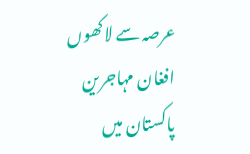عرصہ سے لاکھوں افغان مہاجرین پاکستان میں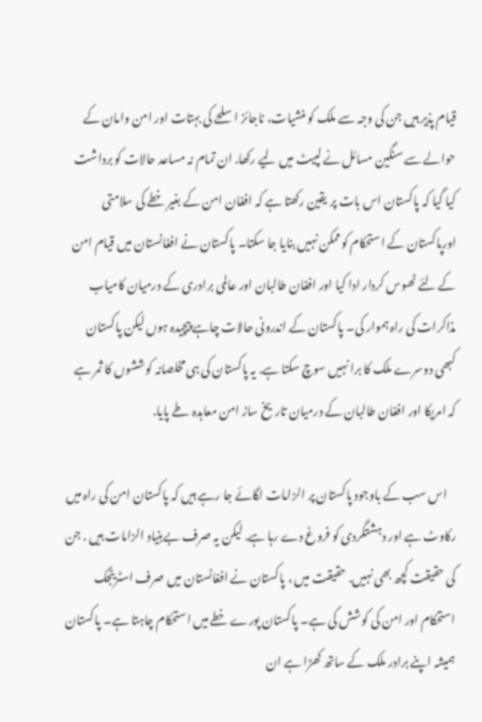قیام پذیر ہیں جن کی وجہ سے ملک کو منشیات، ناجائز اسلحے کی بہتات اور امن وامان کے حوالے سے سنگین مسائل نے لپیٹ میں لیے رکھا. ان تمام نہ مساعد حالات کو برداشت کیا گیا کہ پاکستان اس بات پر یقین رکھتا ہے کہ افغان امن کے بغیر خطے کی سلامتی اورپاکستان کے استحکام کوممکن نہیں بنایا جا سکتا۔ پاکستان نے افغانستان میں قیام امن کے لئے ٹھوس کردار ادا کیا اور افغان طالبان اور عالمی برادری کے درمیان کامیاب مذاکرات کی راہ ہموار کی۔ پاکستان کے اندرونی حالات چاہے پیچیدہ ہوں لیکن پاکستان کبھی دوسرے ملک کا برا نہیں سوچ سکتا ہے. یہ پاکستان کی ہی مخلصانہ کوششوں کا ثمر ہے کہ امریکا اور افغان طالبان کے درمیان تاریخ ساز امن معاہدہ طے پایا.

    اس سب کے باوجود پاکستان پر الزامات لگائے جا رہے ہیں کہ پاکستان امن کی راہ میں رکاوٹ ہے اور دہشتگردی کو فروغ دے رہا ہے. لیکن یہ صرف بےبنیاد الزامات ہیں . جن کی حقیقت کچھ بھی نہیں. حقیقت میں ، پاکستان نے افغانستان میں صرف اسٹریٹجک استحکام اور امن کی کوشش کی ہے۔ پاکستان پورے خطے میں استحکام چاہتا ہے۔ پاکستان ہمیشہ اپنے برادر ملک کے ساتھ کھڑا ہے ان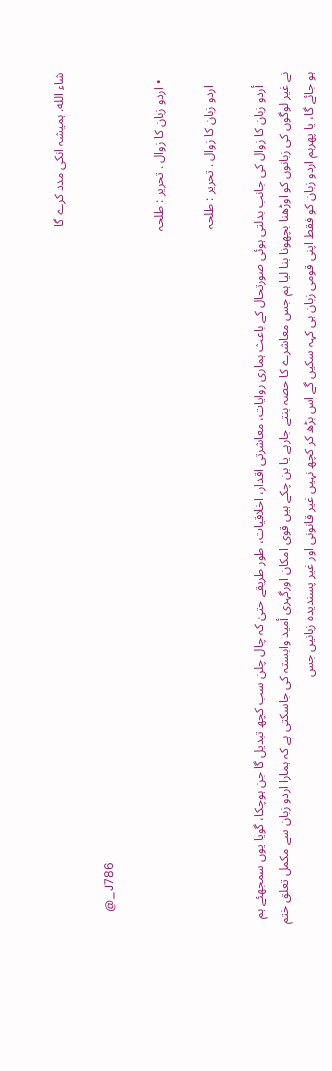شاء الله. ہمیشہ انکی مدد کرے گا

    @_J786

  • اردو زبان کا زوال . تحریر : طلحہ

    اردو زبان کا زوال . تحریر : طلحہ

    أردو زبان کا زوال کی جانب بدلتی ہوئی صورتحال کے باعث ہماری روایات، معاشرتی اقدار، اخلاقیات، طور طریقے حتیٰ کہ چال چلن سب کچھ تبدیل گا جن ہوچکا، گویا یوں سمجھئے ہم نے غیر لوگوں کی زبانوں کو اوڑھنا بچھونا بنا لیا ہم جس معاشرے کا حصہ بنتے جارہے یا بن چکے ہیں قوی امکان اورگہری أمید وابستہ کی جاسکتی ہے کہ ہمارا اردو زبان سے مکمل تعلق ختم ہو جائے گا، یا پھرہم اردو زبان کو فقط اپنی قومی زبان ہی کہہ سکیں گے اس بڑھ کر کچھ نہیں غیر قانونی اور غیر پسندیدہ زبانیں جس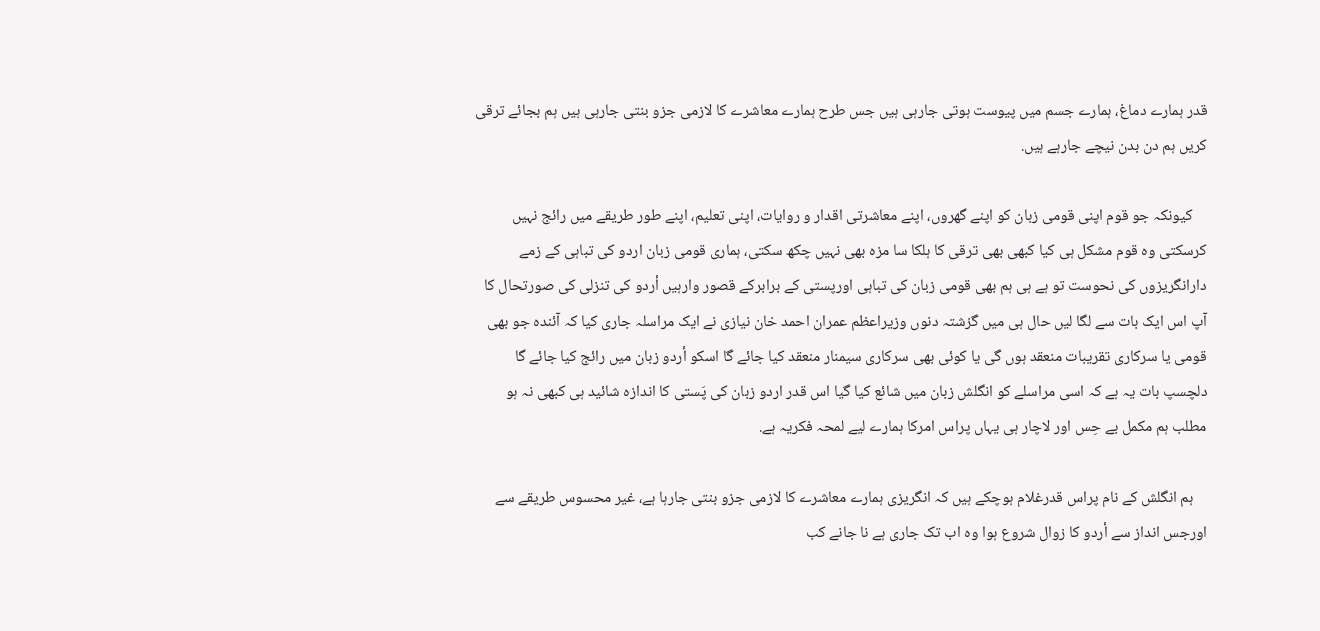قدر ہمارے دماغ، ہمارے جسم میں پیوست ہوتی جارہی ہیں جس طرح ہمارے معاشرے کا لازمی جزو بنتی جارہی ہیں ہم بجائے ترقی کریں ہم دن بدن نیچے جارہے ہیں.

    کیونکہ جو قوم اپنی قومی زبان کو اپنے گھروں، اپنے معاشرتی اقدار و روایات، اپنی تعلیم، اپنے طور طریقے میں رائج نہیں کرسکتی وہ قوم مشکل ہی کیا کبھی بھی ترقی کا ہلکا سا مزہ بھی نہیں چکھ سکتی، ہماری قومی زبان اردو کی تباہی کے زمے دارانگریزوں کی نحوست تو ہے ہی ہم بھی قومی زبان کی تباہی اورپستی کے برابرکے قصور وارہیں أردو کی تنزلی کی صورتحال کا آپ اس ایک بات سے لگا لیں حال ہی میں گزشتہ دنوں وزیراعظم عمران احمد خان نیازی نے ایک مراسلہ جاری کیا کہ آئندہ جو بھی قومی یا سرکاری تقریبات منعقد ہوں گی یا کوئی بھی سرکاری سیمنار منعقد کیا جائے گا اسکو أردو زبان میں رائج کیا جائے گا دلچسپ بات یہ ہے کہ اسی مراسلے کو انگلش زبان میں شائع کیا گیا اس قدر اردو زبان کی پَستی کا اندازہ شائید ہی کبھی نہ ہو مطلب ہم مکمل بے حِس اور لاچار ہی یہاں پراس امرکا ہمارے لیے لمحہ فکریہ ہے.

    ہم انگلش کے نام پراس قدرغلام ہوچکے ہیں کہ انگریزی ہمارے معاشرے کا لازمی جزو بنتی جارہا ہے، غیر محسوس طریقے سے اورجس انداز سے أردو کا زوال شروع ہوا وہ اب تک جاری ہے نا جانے کب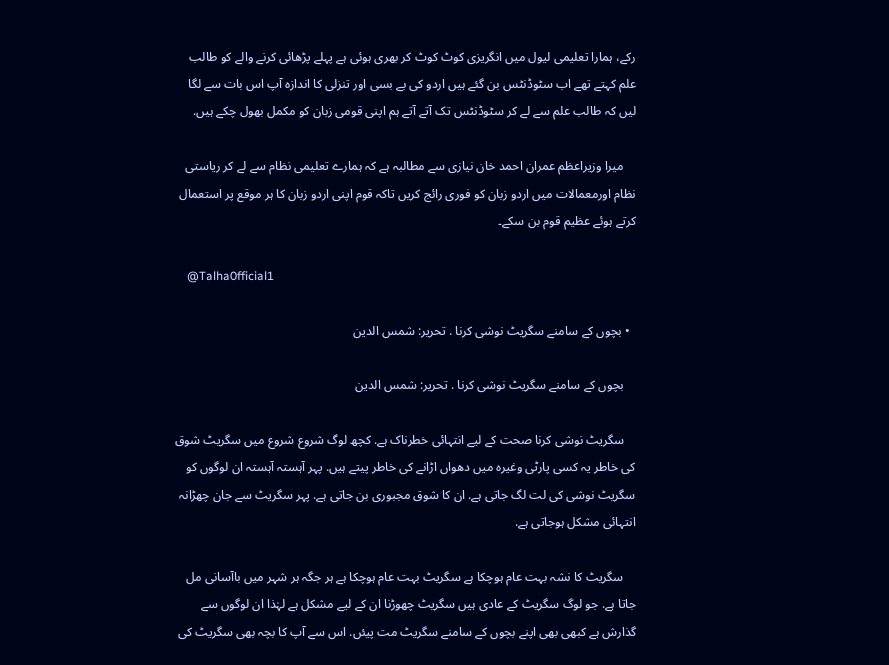رکے، ہمارا تعلیمی لیول میں انگریزی کوٹ کوٹ کر بھری ہوئی ہے پہلے پڑھائی کرنے والے کو طالب علم کہتے تھے اب سٹوڈنٹس بن گئے ہیں اردو کی بے بسی اور تنزلی کا اندازہ آپ اس بات سے لگا لیں کہ طالب علم سے لے کر سٹوڈنٹس تک آتے آتے ہم اپنی قومی زبان کو مکمل بھول چکے ہیں.

    میرا وزیراعظم عمران احمد خان نیازی سے مطالبہ ہے کہ ہمارے تعلیمی نظام سے لے کر ریاستی نظام اورمعمالات میں اردو زبان کو فوری رائج کریں تاکہ قوم اپنی اردو زبان کا ہر موقع پر استعمال کرتے ہوئے عظیم قوم بن سکے۔

    @Talha0fficial1

  • بچوں کے سامنے سگریٹ نوشی کرنا . تحریر: شمس الدین

    بچوں کے سامنے سگریٹ نوشی کرنا . تحریر: شمس الدین

    سگریٹ نوشی کرنا صحت کے لیے انتہائی خطرناک ہے. کچھ لوگ شروع شروع میں سگریٹ شوق کی خاطر یہ کسی پارٹی وغیرہ میں دھواں اڑانے کی خاطر پیتے ہیں. پہر آہستہ آہستہ ان لوگوں کو سگریٹ نوشی کی لت لگ جاتی ہے. ان کا شوق مجبوری بن جاتی ہے. پہر سگریٹ سے جان چھڑانہ انتہائی مشکل ہوجاتی ہے.

    سگریٹ کا نشہ بہت عام ہوچکا ہے سگریٹ بہت عام ہوچکا ہے ہر جگہ ہر شہر میں باآسانی مل جاتا ہے. جو لوگ سگریٹ کے عادی ہیں سگریٹ چھوڑنا ان کے لیے مشکل ہے لہٰذا ان لوگوں سے گذارش ہے کبھی بھی اپنے بچوں کے سامنے سگریٹ مت پیئں. اس سے آپ کا بچہ بھی سگریٹ کی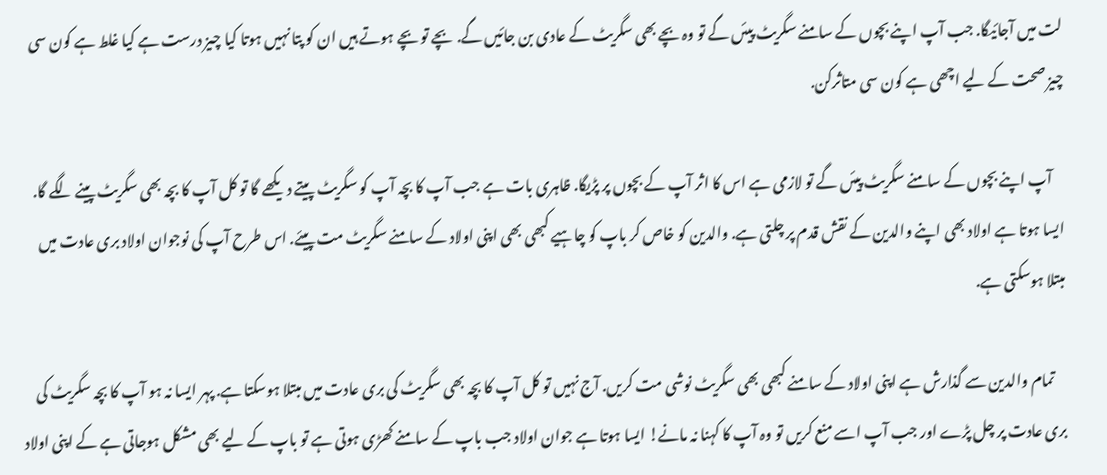لت میں آجائیگا. جب آپ اپنے بچوں کے سامنے سگریٹ پیئں گے تو وہ بچے بھی سگریٹ کے عادی بن جائیں گے. بچے تو بچے ہوتے ہیں ان کو پتا نہیں ہوتا کیا چیز درست ہے کیا غلط ہے کون سی چیز صحت کے لیے اچھی ہے کون سی متاثرکن.

    آپ اپنے بچوں کے سامنے سگریٹ پیئں گے تو لازمی ہے اس کا اثر آپ کے بچوں پر پڑیگا. ظاہری بات ہے جب آپ کا بچہ آپ کو سگریٹ پیتے دیکھے گا تو کل آپ کا بچہ بھی سگریٹ پینے لگے گا. ایسا ہوتا ہے اولاد بھی اپنے والدین کے نقش قدم پر چلتی ہے. والدین کو خاص کر باپ کو چاہیے کبھی بھی اپنی اولاد کے سامنے سگریٹ مت پیئے. اس طرح آپ کی نوجوان اولاد بری عادت میں مبتلا ہوسکتی ہے.

    تمام والدین سے گذارش ہے اپنی اولاد کے سامنے کبھی بھی سگریٹ نوشی مت کریں. آج نہیں تو کل آپ کا بچہ بھی سگریٹ کی بری عادت میں مبتلا ہوسکتا ہے. پہر ایسا نہ ہو آپ کا بچہ سگریٹ کی بری عادت پر چل پڑے اور جب آپ اسے منع کریں تو وہ آپ کا کہنا نہ مانے! ایسا ہوتا ہے جوان اولاد جب باپ کے سامنے کھڑی ہوتی ہے تو باپ کے لیے بھی مشکل ہوجاتی ہے کے اپنی اولاد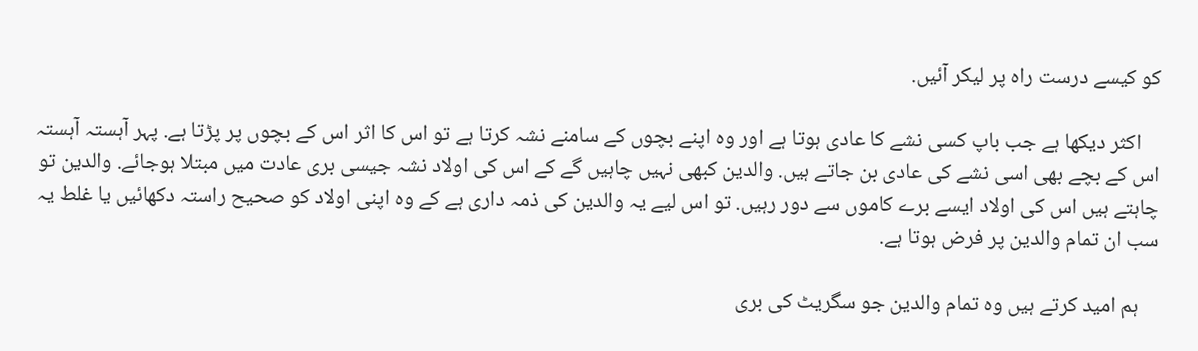کو کیسے درست راہ پر لیکر آئیں.

    اکثر دیکھا ہے جب باپ کسی نشے کا عادی ہوتا ہے اور وہ اپنے بچوں کے سامنے نشہ کرتا ہے تو اس کا اثر اس کے بچوں پر پڑتا ہے. پہر آہستہ آہستہ اس کے بچے بھی اسی نشے کی عادی بن جاتے ہیں. والدین کبھی نہیں چاہیں گے کے اس کی اولاد نشہ جیسی بری عادت میں مبتلا ہوجائے. والدین تو چاہتے ہیں اس کی اولاد ایسے برے کاموں سے دور رہیں. تو اس لیے یہ والدین کی ذمہ داری ہے کے وہ اپنی اولاد کو صحیح راستہ دکھائیں یا غلط یہ سب ان تمام والدین پر فرض ہوتا ہے.

    ہم امید کرتے ہیں وہ تمام والدین جو سگریٹ کی بری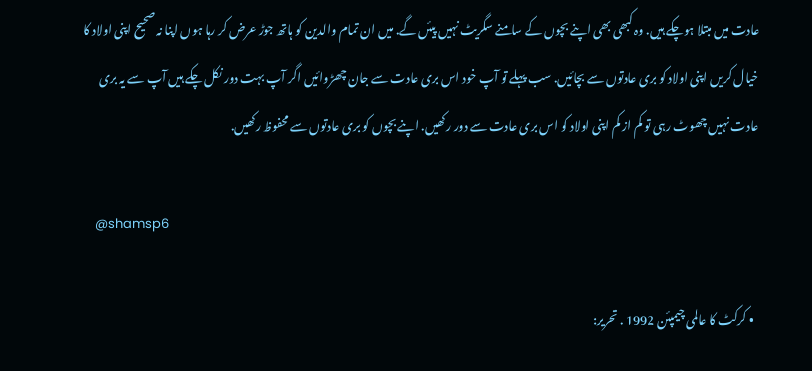عادت میں مبتلا ہوچکے ہیں. وہ کبھی بھی اپنے بچوں کے سامنے سگریٹ نہیں پیئں گے. میں ان تمام والدین کو ہاتھ جوڑ عرض کر رہا ہوں اپنا نہ صحیح اپنی اولاد کا خیال کریں اپنی اولاد کو بری عادتوں سے بچائیں. سب پہلے تو آپ خود اس بری عادت سے جان چھڑوائیں اگر آپ بہت دور نکل چکے ہیں آپ سے یہ بری عادت نہیں چھوٹ رہی تو کم از کم اپنی اولاد کو اس بری عادت سے دور رکھیں. اپنے بچوں کو بری عادتوں سے محفوظ رکھیں.

    @shamsp6

  • کرکٹ کا عالمی چیمپئن 1992 . تحریر: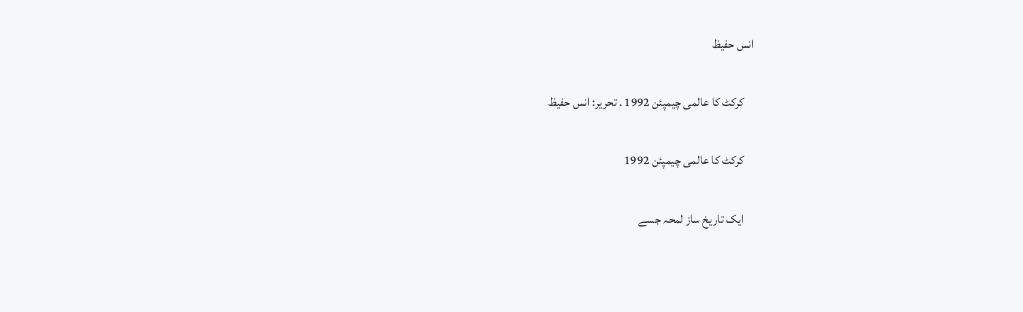انس حفیظ

    کرکٹ کا عالمی چیمپئن 1992 . تحریر: انس حفیظ

    کرکٹ کا عالمی چیمپئن 1992

    ایک تاریخ ساز لمحہ جسے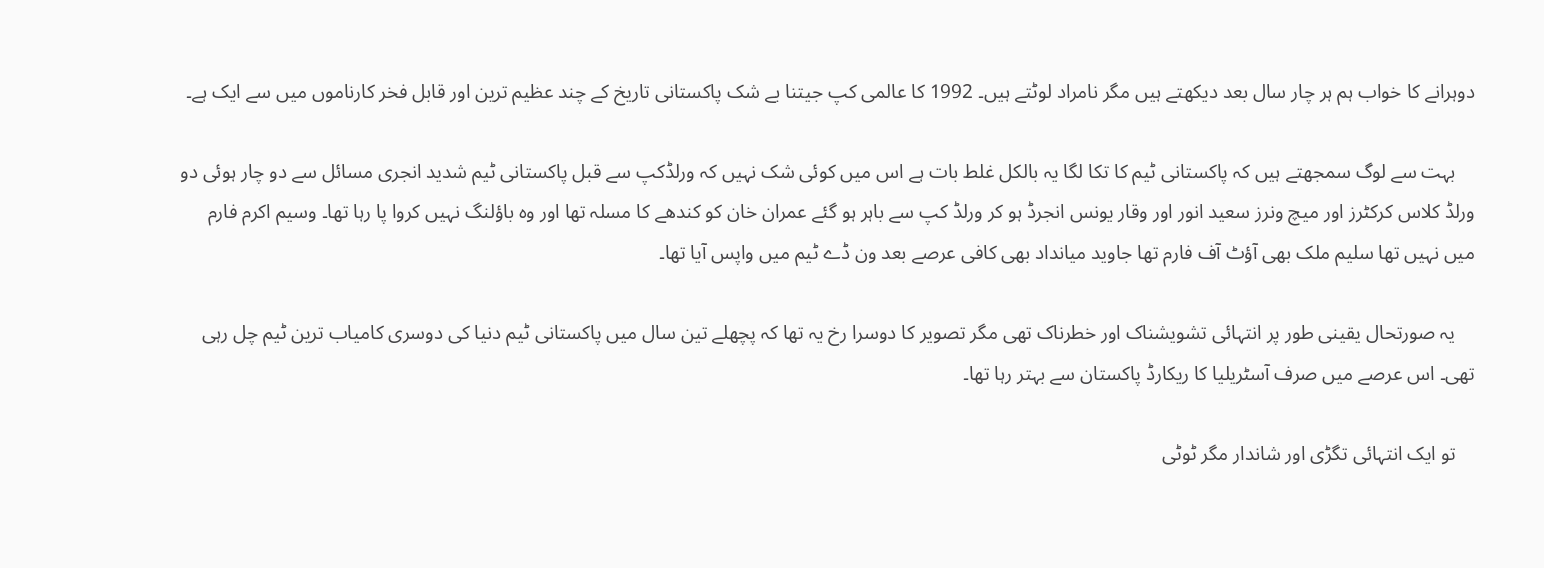دوہرانے کا خواب ہم ہر چار سال بعد دیکھتے ہیں مگر نامراد لوٹتے ہیں۔ 1992 کا عالمی کپ جیتنا بے شک پاکستانی تاریخ کے چند عظیم ترین اور قابل فخر کارناموں میں سے ایک ہے۔

    بہت سے لوگ سمجھتے ہیں کہ پاکستانی ٹیم کا تکا لگا یہ بالکل غلط بات ہے اس میں کوئی شک نہیں کہ ورلڈکپ سے قبل پاکستانی ٹیم شدید انجری مسائل سے دو چار ہوئی دو ورلڈ کلاس کرکٹرز اور میچ ونرز سعید انور اور وقار یونس انجرڈ ہو کر ورلڈ کپ سے باہر ہو گئے عمران خان کو کندھے کا مسلہ تھا اور وہ باؤلنگ نہیں کروا پا رہا تھا۔ وسیم اکرم فارم میں نہیں تھا سلیم ملک بھی آؤٹ آف فارم تھا جاوید میانداد بھی کافی عرصے بعد ون ڈے ٹیم میں واپس آیا تھا۔

    یہ صورتحال یقینی طور پر انتہائی تشویشناک اور خطرناک تھی مگر تصویر کا دوسرا رخ یہ تھا کہ پچھلے تین سال میں پاکستانی ٹیم دنیا کی دوسری کامیاب ترین ٹیم چل رہی تھی۔ اس عرصے میں صرف آسٹریلیا کا ریکارڈ پاکستان سے بہتر رہا تھا۔

    تو ایک انتہائی تگڑی اور شاندار مگر ٹوٹی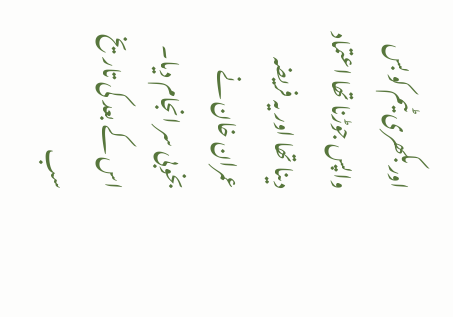اور بکھری ٹیم کو بس واپس جوڑنا تھا اعتماد دینا تھا اور یہ فریضہ عمران خان نے بخوبی سر انجام دیا۔ اس کے بعد کی تاریخ سب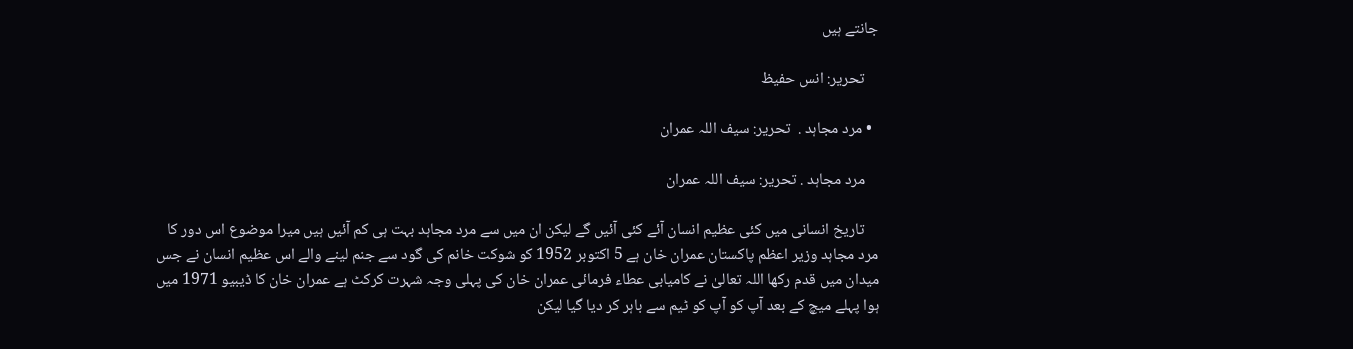جانتے ہیں

    تحریر: انس حفیظ

  • مرد مجاہد .  تحریر: سیف اللہ عمران

    مرد مجاہد . تحریر: سیف اللہ عمران

    تاریخ انسانی میں کئی عظیم انسان آئے کئی آئیں گے لیکن ان میں سے مرد مجاہد بہت ہی کم آئیں ہیں میرا موضوع اس دور کا مرد مجاہد وزیر اعظم پاکستان عمران خان ہے 5 اکتوبر 1952 کو شوکت خانم کی گود سے جنم لینے والے اس عظیم انسان نے جس میدان میں قدم رکھا اللہ تعالیٰ نے کامیابی عطاء فرمائی عمران خان کی پہلی وجہ شہرت کرکٹ ہے عمران خان کا ڈیبیو 1971 میں ہوا پہلے میچ کے بعد آپ کو آپ کو ٹیم سے باہر کر دیا گیا لیکن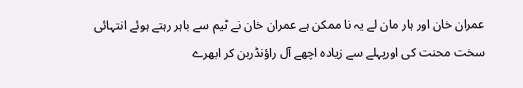عمران خان اور ہار مان لے یہ نا ممکن ہے عمران خان نے ٹیم سے باہر رہتے ہوئے انتہائی سخت محنت کی اورپہلے سے زیادہ اچھے آل راؤنڈربن کر ابھرے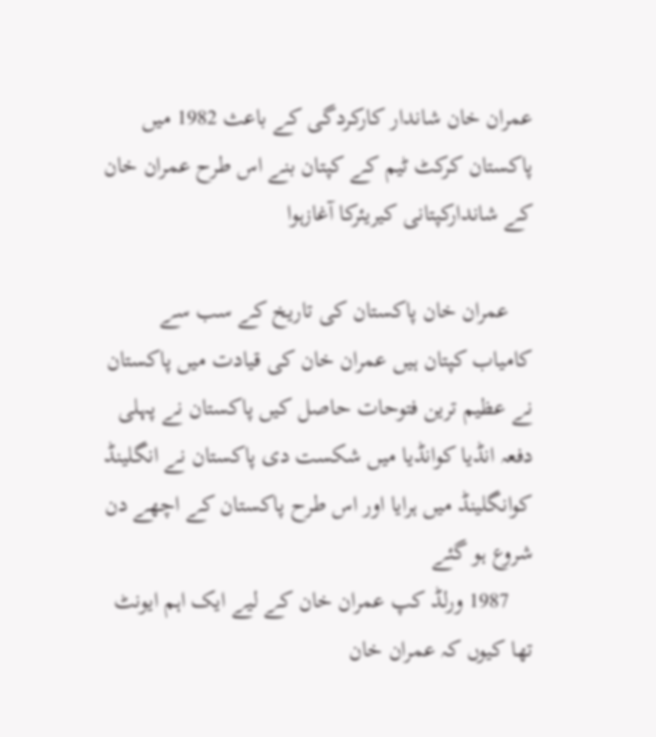عمران خان شاندار کارکردگی کے باعث 1982 میں پاکستان کرکٹ ٹیم کے کپتان بنے اس طرح عمران خان کے شاندارکپتانی کیریئرکا آغازہوا

    عمران خان پاکستان کی تاریخ کے سب سے کامیاب کپتان ہیں عمران خان کی قیادت میں پاکستان نے عظیم ترین فتوحات حاصل کیں پاکستان نے پہلی دفعہ انڈیا کوانڈیا میں شکست دی پاکستان نے انگلینڈ کوانگلینڈ میں ہرایا اور اس طرح پاکستان کے اچھے دن شروع ہو گئے
    1987 ورلڈ کپ عمران خان کے لیے ایک اہم ایونٹ تھا کیوں کہ عمران خان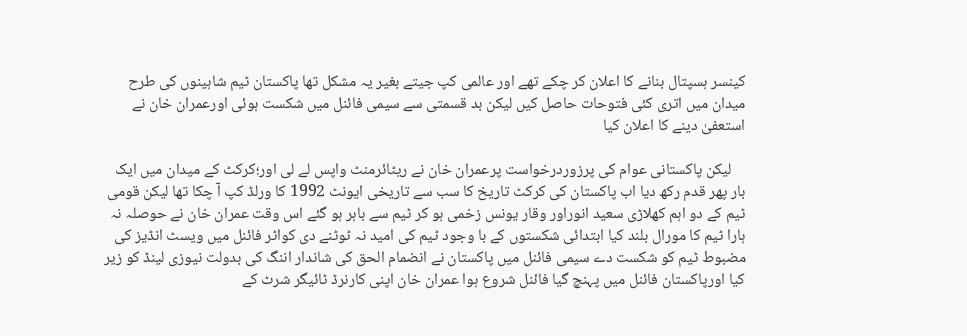کینسر ہسپتال بنانے کا اعلان کر چکے تھے اور عالمی کپ جیتے بغیر یہ مشکل تھا پاکستان ٹیم شاہینوں کی طرح میدان میں اتری کئی فتوحات حاصل کیں لیکن بد قسمتی سے سیمی فائنل میں شکست ہوئی اورعمران خان نے استعفیٰ دینے کا اعلان کیا

    لیکن پاکستانی عوام کی پرزوردرخواست پرعمران خان نے ریٹائرمنٹ واپس لے لی اور؛کرکٹ کے میدان میں ایک بار پھر قدم رکھ دیا اب پاکستان کی کرکٹ تاریخ کا سب سے تاریخی ایونٹ 1992 کا ورلڈ کپ آ چکا تھا لیکن قومی ٹیم کے دو اہم کھلاڑی سعید انوراور وقار یونس زخمی ہو کر ٹیم سے باہر ہو گئے اس وقت عمران خان نے حوصلہ نہ ہارا ٹیم کا مورال بلند کیا ابتدائی شکستوں کے با وجود ٹیم کی امید نہ ٹوٹنے دی کواٹر فائنل میں ویسٹ انڈیز کی مضبوط ٹیم کو شکست دے سیمی فائنل میں پاکستان نے انضمام الحق کی شاندار اننگ کی بدولت نیوزی لینڈ کو زیر کیا اورپاکستان فائنل میں پہنچ گیا فائنل شروع ہوا عمران خان اپنی کارنرڈ ٹائیگر شرٹ کے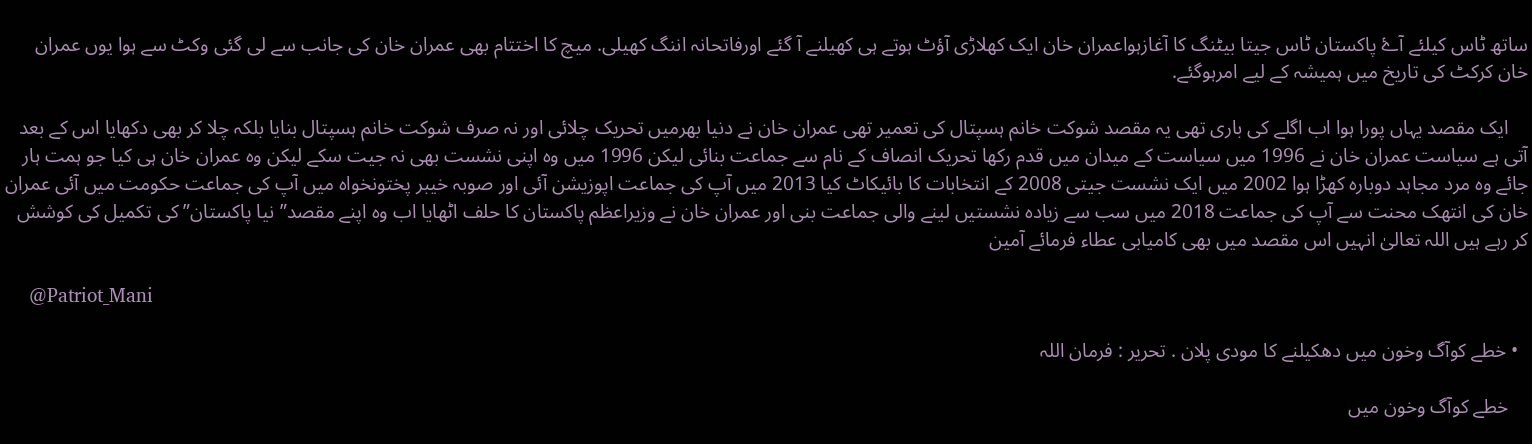ساتھ ٹاس کیلئے آۓ پاکستان ٹاس جیتا بیٹنگ کا آغازہواعمران خان ایک کھلاڑی آؤٹ ہوتے ہی کھیلنے آ گئے اورفاتحانہ اننگ کھیلی. میچ کا اختتام بھی عمران خان کی جانب سے لی گئی وکٹ سے ہوا یوں عمران خان کرکٹ کی تاریخ میں ہمیشہ کے لیے امرہوگئے.

    ایک مقصد یہاں پورا ہوا اب اگلے کی باری تھی یہ مقصد شوکت خانم ہسپتال کی تعمیر تھی عمران خان نے دنیا بھرمیں تحریک چلائی اور نہ صرف شوکت خانم ہسپتال بنایا بلکہ چلا کر بھی دکھایا اس کے بعد آتی ہے سیاست عمران خان نے 1996 میں سیاست کے میدان میں قدم رکھا تحریک انصاف کے نام سے جماعت بنائی لیکن 1996 میں وہ اپنی نشست بھی نہ جیت سکے لیکن وہ عمران خان ہی کیا جو ہمت ہار جائے وہ مرد مجاہد دوبارہ کھڑا ہوا 2002 میں ایک نشست جیتی 2008 کے انتخابات کا بائیکاٹ کیا 2013 میں آپ کی جماعت اپوزیشن آئی اور صوبہ خیبر پختونخواہ میں آپ کی جماعت حکومت میں آئی عمران خان کی انتھک محنت سے آپ کی جماعت 2018 میں سب سے زیادہ نشستیں لینے والی جماعت بنی اور عمران خان نے وزیراعظم پاکستان کا حلف اٹھایا اب وہ اپنے مقصد”نیا پاکستان” کی تکمیل کی کوشش کر رہے ہیں اللہ تعالیٰ انہیں اس مقصد میں بھی کامیابی عطاء فرمائے آمین

    @Patriot_Mani

  • خطے کوآگ وخون میں دھکیلنے کا مودی پلان . تحریر : فرمان اللہ

    خطے کوآگ وخون میں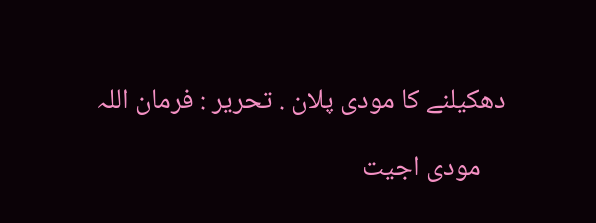دھکیلنے کا مودی پلان . تحریر : فرمان اللہ

    مودی اجیت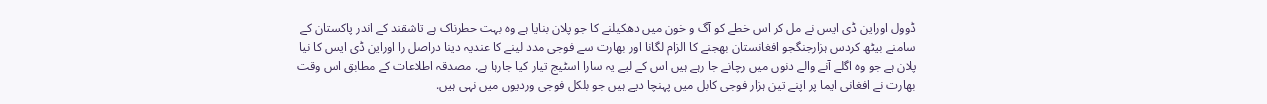ڈوول اوراین ڈی ایس نے مل کر اس خطے کو آگ و خون میں دھکیلنے کا جو پلان بنایا ہے وہ بہت حطرناک ہے تاشقند کے اندر پاکستان کے سامنے بیٹھ کردس ہزارجنگجو افغانستان بھجنے کا الزام لگانا اور بھارت سے فوجی مدد لینے کا عندیہ دینا دراصل را اوراین ڈی ایس کا نیا پلان ہے جو وہ اگلے آنے والے دنوں میں رچانے جا رہے ہیں اس کے لیے یہ سارا اسٹیج تیار کیا جارہا ہے. مصدقہ اطلاعات کے مطابق اس وقت بھارت نے افغانی ایما پر اپنے تین ہزار فوجی کابل میں پہنچا دیے ہیں جو بلکل فوجی وردیوں میں نہی ہیں.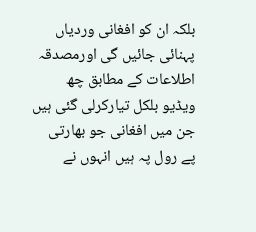بلکہ ان کو افغانی وردیاں پہنائی جائیں گی اورمصدقہ اطلاعات کے مطابق چھ ویڈیو بلکل تیارکرلی گئی ہیں جن میں افغانی جو بھارتی پے رول پہ ہیں انہوں نے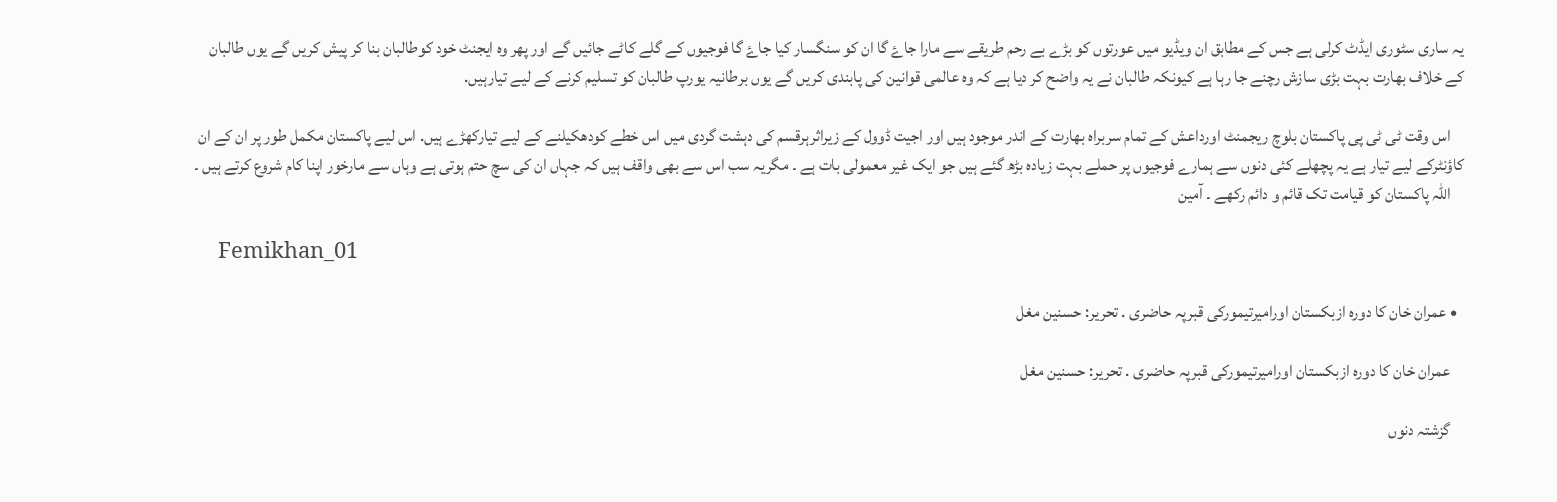یہ ساری سٹوری ایڈٹ کرلی ہے جس کے مطابق ان ویڈیو میں عورتوں کو بڑے بے رحم طریقے سے مارا جاۓ گا ان کو سنگسار کیا جاۓ گا فوجیوں کے گلے کاٹے جائیں گے اور پھر وہ ایجنٹ خود کوطالبان بنا کر پیش کریں گے یوں طالبان کے خلاف بھارت بہت بڑی سازش رچنے جا رہا ہے کیونکہ طالبان نے یہ واضح کر دیا ہے کہ وہ عالمی قوانین کی پابندی کریں گے یوں برطانیہ یورپ طالبان کو تسلیم کرنے کے لیے تیارہیں.

    اس وقت ٹی ٹی پی پاکستان بلوچ ریجمنٹ اورداعش کے تمام سربراہ بھارت کے اندر موجود ہیں اور اجیت ڈوول کے زیراثرہرقسم کی دہشت گردی میں اس خطے کودھکیلنے کے لیے تیارکھڑے ہیں. اس لیے پاکستان مکمل طور پر ان کے ان کاؤنٹرکے لیے تیار ہے یہ پچھلے کئی دنوں سے ہمارے فوجیوں پر حملے بہت زیادہ بڑھ گئے ہیں جو ایک غیر معمولی بات ہے ۔ مگریہ سب اس سے بھی واقف ہیں کہ جہاں ان کی سچ حتم ہوتی ہے وہاں سے مارخور اپنا کام شروع کرتے ہیں ۔
    اللہ پاکستان کو قیامت تک قائم و دائم رکھے ۔ آمین

    Femikhan_01

  • عمران خان کا دورہ ازبکستان اورامیرتیمورکی قبرپہ حاضری . تحریر: حسنین مغل

    عمران خان کا دورہ ازبکستان اورامیرتیمورکی قبرپہ حاضری . تحریر: حسنین مغل

    گزشتہ دنوں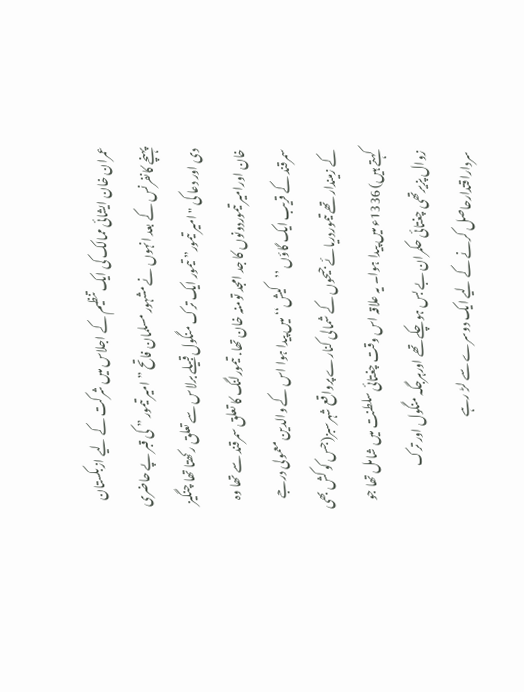عمران خان ایشائی ممالک کی ایک تنظیم کے اجلاس میں شرکت کے لیے ازبکستان پہنچے کانفرنس کے بعد انہوں نے مشہور مسلمان فاتح ” امیر تیمور ” کی قبر پے حاضری دی اور دعا کی "امیر تیمور” تیمور ایک ترک منگول قبیلے برلاس سے تعلق رکھتا تھا چنگیز خان اورامیر تیموردونوں کا جد امجد تومنہ خان تھا. تیمورلنگ کا تعلق سمرقند سے تھا وہ سمرقند کے قریب ایک گاؤں ’’کیش‘‘ میں پیدا ہوا اس کے والدین معمولی درجے کے زمیندار تھے تیموردریائے جیحوں کے شمالی کنارے پرواقع شہرسبز(جس کو کش بھی کہتے ہیں) 1336ء میں پیدا ہوا۔ یہ علاقہ اس وقت چغتائی سلطنت میں شامل تھا جو زوال پزیرتھی چغتائی حکمران بے بس ہوچکے تھے اورہرجگہ منگول اور ترک سرداراقتدارحاصل کرنے کے لیے ایک دوسرے سے لڑ رہے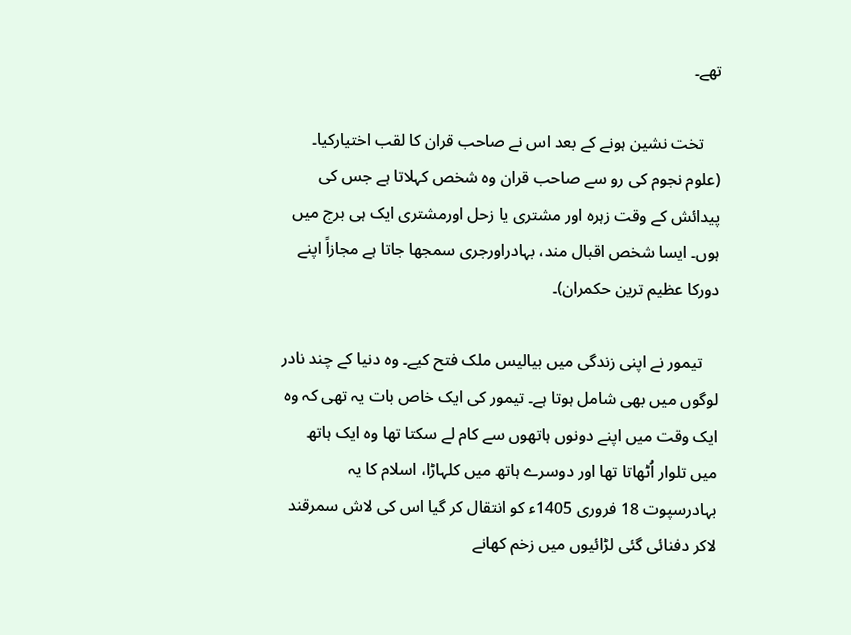تھے۔

    تخت نشین ہونے کے بعد اس نے صاحب قران کا لقب اختیارکیا۔ (علوم نجوم کی رو سے صاحب قران وہ شخص کہلاتا ہے جس کی پیدائش کے وقت زہرہ اور مشتری یا زحل اورمشتری ایک ہی برج میں ہوں۔ ایسا شخص اقبال مند، بہادراورجری سمجھا جاتا ہے مجازاً اپنے دورکا عظیم ترین حکمران)۔

    تیمور نے اپنی زندگی میں بیالیس ملک فتح کیے۔ وہ دنیا کے چند نادر لوگوں میں بھی شامل ہوتا ہے۔ تیمور کی ایک خاص بات یہ تھی کہ وہ ایک وقت میں اپنے دونوں ہاتھوں سے کام لے سکتا تھا وہ ایک ہاتھ میں تلوار اُٹھاتا تھا اور دوسرے ہاتھ میں کلہاڑا، اسلام کا یہ بہادرسپوت 18 فروری 1405ء کو انتقال کر گیا اس کی لاش سمرقند لاکر دفنائی گئی لڑائیوں میں زخم کھانے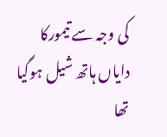کی وجہ سے تیمورکا دایاں ہاتھ شیل ہوگیا تھا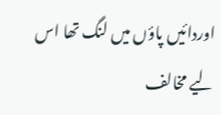اوردائیں پاؤں میں لنگ تھا اس لیے مخالف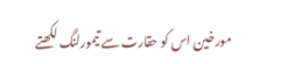مورخین اس کو حقارت سے تیمورلنگ لکھتے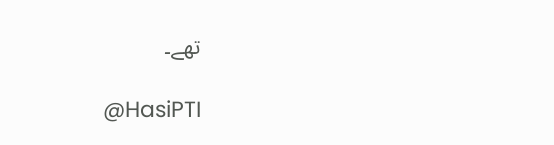تھے۔

    @HasiPTI